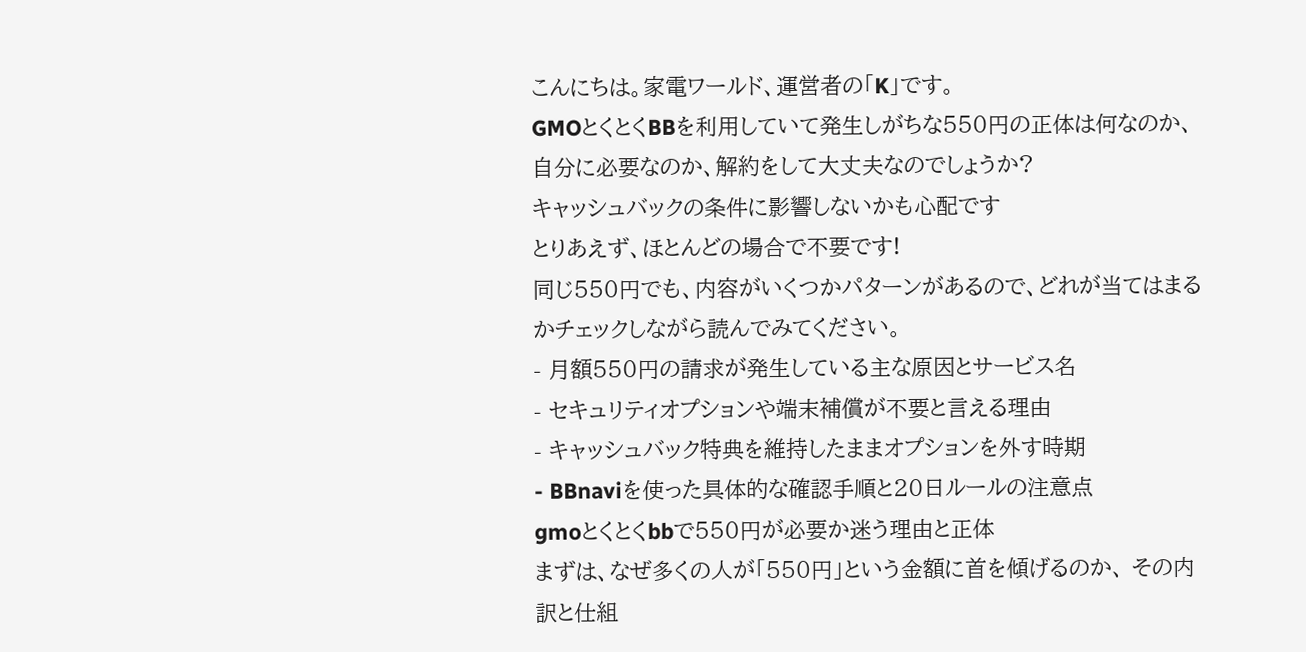こんにちは。家電ワールド、運営者の「K」です。
GMOとくとくBBを利用していて発生しがちな550円の正体は何なのか、自分に必要なのか、解約をして大丈夫なのでしょうか?
キャッシュバックの条件に影響しないかも心配です
とりあえず、ほとんどの場合で不要です!
同じ550円でも、内容がいくつかパターンがあるので、どれが当てはまるかチェックしながら読んでみてください。
- 月額550円の請求が発生している主な原因とサービス名
- セキュリティオプションや端末補償が不要と言える理由
- キャッシュバック特典を維持したままオプションを外す時期
- BBnaviを使った具体的な確認手順と20日ルールの注意点
gmoとくとくbbで550円が必要か迷う理由と正体
まずは、なぜ多くの人が「550円」という金額に首を傾げるのか、 その内訳と仕組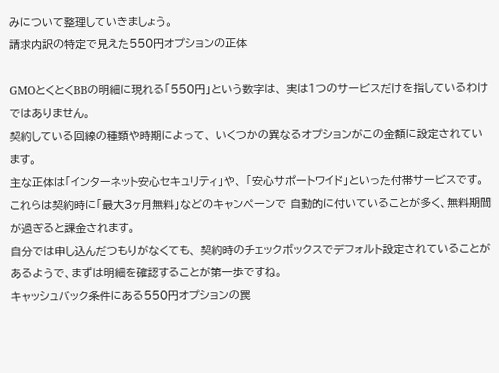みについて整理していきましょう。
請求内訳の特定で見えた550円オプションの正体

GMOとくとくBBの明細に現れる「550円」という数字は、 実は1つのサービスだけを指しているわけではありません。
契約している回線の種類や時期によって、 いくつかの異なるオプションがこの金額に設定されています。
主な正体は「インターネット安心セキュリティ」や、 「安心サポートワイド」といった付帯サービスです。
これらは契約時に「最大3ヶ月無料」などのキャンペーンで 自動的に付いていることが多く、無料期間が過ぎると課金されます。
自分では申し込んだつもりがなくても、 契約時のチェックボックスでデフォルト設定されていることがあるようで、まずは明細を確認することが第一歩ですね。
キャッシュバック条件にある550円オプションの罠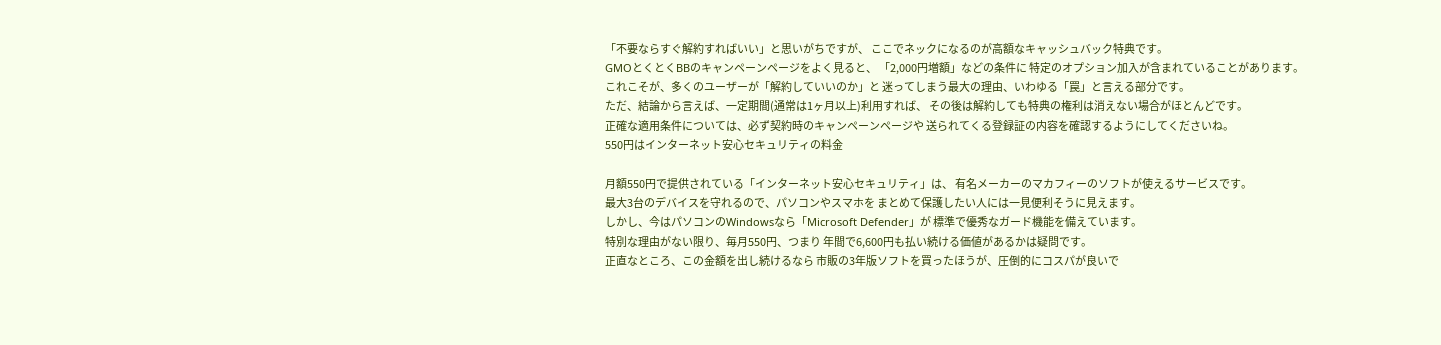「不要ならすぐ解約すればいい」と思いがちですが、 ここでネックになるのが高額なキャッシュバック特典です。
GMOとくとくBBのキャンペーンページをよく見ると、 「2,000円増額」などの条件に 特定のオプション加入が含まれていることがあります。
これこそが、多くのユーザーが「解約していいのか」と 迷ってしまう最大の理由、いわゆる「罠」と言える部分です。
ただ、結論から言えば、一定期間(通常は1ヶ月以上)利用すれば、 その後は解約しても特典の権利は消えない場合がほとんどです。
正確な適用条件については、必ず契約時のキャンペーンページや 送られてくる登録証の内容を確認するようにしてくださいね。
550円はインターネット安心セキュリティの料金

月額550円で提供されている「インターネット安心セキュリティ」は、 有名メーカーのマカフィーのソフトが使えるサービスです。
最大3台のデバイスを守れるので、パソコンやスマホを まとめて保護したい人には一見便利そうに見えます。
しかし、今はパソコンのWindowsなら「Microsoft Defender」が 標準で優秀なガード機能を備えています。
特別な理由がない限り、毎月550円、つまり 年間で6,600円も払い続ける価値があるかは疑問です。
正直なところ、この金額を出し続けるなら 市販の3年版ソフトを買ったほうが、圧倒的にコスパが良いで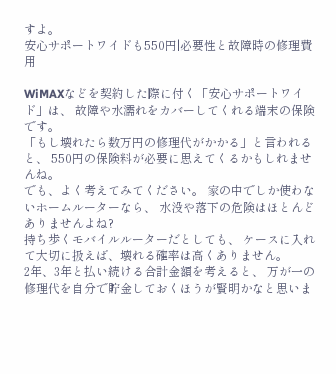すよ。
安心サポートワイドも550円|必要性と故障時の修理費用

WiMAXなどを契約した際に付く「安心サポートワイド」は、 故障や水濡れをカバーしてくれる端末の保険です。
「もし壊れたら数万円の修理代がかかる」と言われると、 550円の保険料が必要に思えてくるかもしれませんね。
でも、よく考えてみてください。 家の中でしか使わないホームルーターなら、 水没や落下の危険はほとんどありませんよね?
持ち歩くモバイルルーターだとしても、 ケースに入れて大切に扱えば、壊れる確率は高くありません。
2年、3年と払い続ける合計金額を考えると、 万が一の修理代を自分で貯金しておくほうが賢明かなと思いま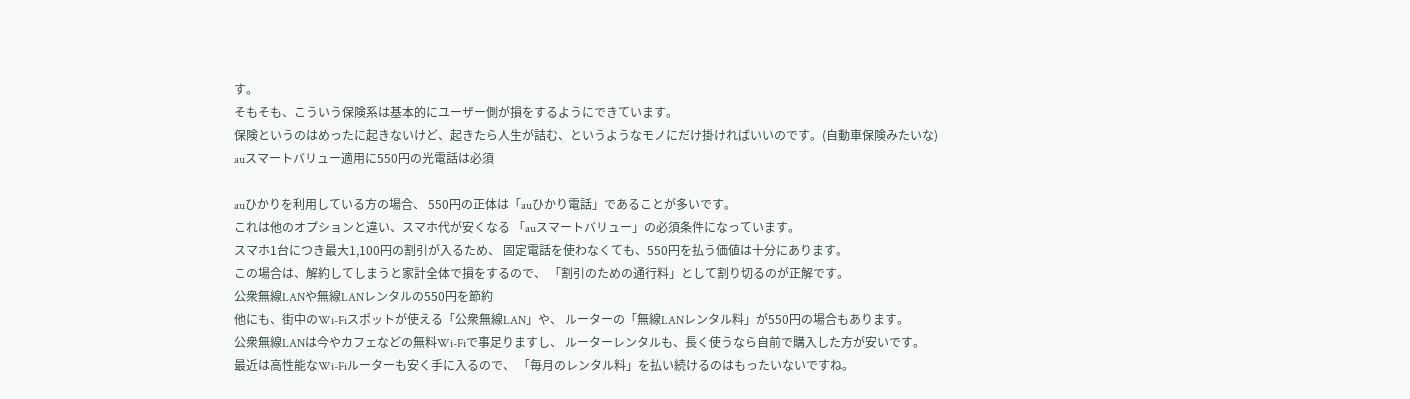す。
そもそも、こういう保険系は基本的にユーザー側が損をするようにできています。
保険というのはめったに起きないけど、起きたら人生が詰む、というようなモノにだけ掛ければいいのです。(自動車保険みたいな)
auスマートバリュー適用に550円の光電話は必須

auひかりを利用している方の場合、 550円の正体は「auひかり電話」であることが多いです。
これは他のオプションと違い、スマホ代が安くなる 「auスマートバリュー」の必須条件になっています。
スマホ1台につき最大1,100円の割引が入るため、 固定電話を使わなくても、550円を払う価値は十分にあります。
この場合は、解約してしまうと家計全体で損をするので、 「割引のための通行料」として割り切るのが正解です。
公衆無線LANや無線LANレンタルの550円を節約
他にも、街中のWi-Fiスポットが使える「公衆無線LAN」や、 ルーターの「無線LANレンタル料」が550円の場合もあります。
公衆無線LANは今やカフェなどの無料Wi-Fiで事足りますし、 ルーターレンタルも、長く使うなら自前で購入した方が安いです。
最近は高性能なWi-Fiルーターも安く手に入るので、 「毎月のレンタル料」を払い続けるのはもったいないですね。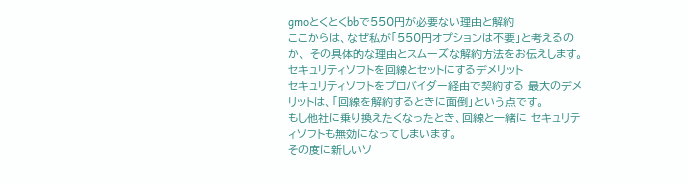gmoとくとくbbで550円が必要ない理由と解約
ここからは、なぜ私が「550円オプションは不要」と考えるのか、 その具体的な理由とスムーズな解約方法をお伝えします。
セキュリティソフトを回線とセットにするデメリット
セキュリティソフトをプロバイダー経由で契約する 最大のデメリットは、「回線を解約するときに面倒」という点です。
もし他社に乗り換えたくなったとき、回線と一緒に セキュリティソフトも無効になってしまいます。
その度に新しいソ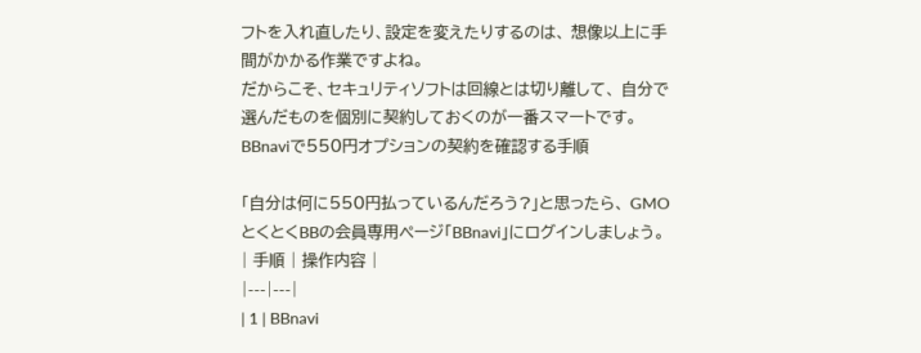フトを入れ直したり、設定を変えたりするのは、 想像以上に手間がかかる作業ですよね。
だからこそ、セキュリティソフトは回線とは切り離して、 自分で選んだものを個別に契約しておくのが一番スマートです。
BBnaviで550円オプションの契約を確認する手順

「自分は何に550円払っているんだろう?」と思ったら、 GMOとくとくBBの会員専用ページ「BBnavi」にログインしましょう。
| 手順 | 操作内容 |
|---|---|
| 1 | BBnavi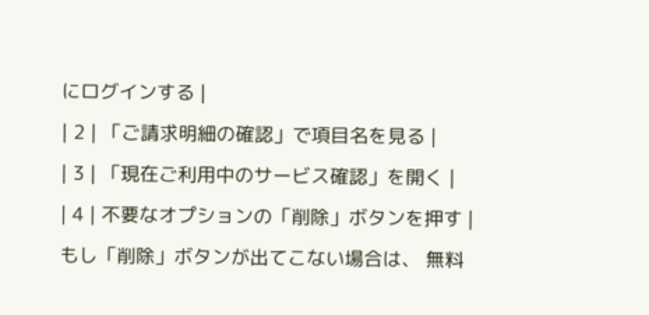にログインする |
| 2 | 「ご請求明細の確認」で項目名を見る |
| 3 | 「現在ご利用中のサービス確認」を開く |
| 4 | 不要なオプションの「削除」ボタンを押す |
もし「削除」ボタンが出てこない場合は、 無料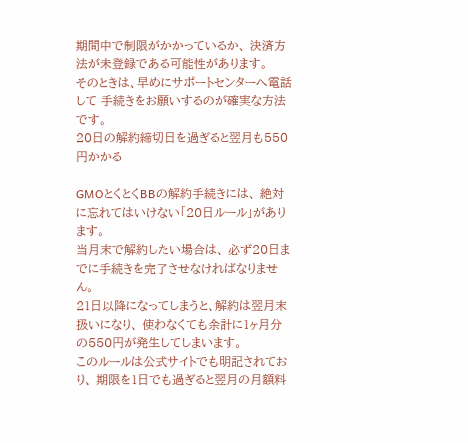期間中で制限がかかっているか、 決済方法が未登録である可能性があります。
そのときは、早めにサポートセンターへ電話して 手続きをお願いするのが確実な方法です。
20日の解約締切日を過ぎると翌月も550円かかる

GMOとくとくBBの解約手続きには、 絶対に忘れてはいけない「20日ルール」があります。
当月末で解約したい場合は、 必ず20日までに手続きを完了させなければなりません。
21日以降になってしまうと、解約は翌月末扱いになり、 使わなくても余計に1ヶ月分の550円が発生してしまいます。
このルールは公式サイトでも明記されており、 期限を1日でも過ぎると翌月の月額料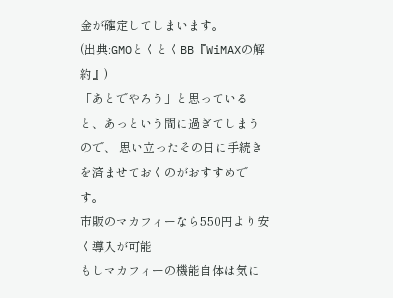金が確定してしまいます。
(出典:GMOとくとくBB『WiMAXの解約』)
「あとでやろう」と思っていると、あっという間に過ぎてしまうので、 思い立ったその日に手続きを済ませておくのがおすすめです。
市販のマカフィーなら550円より安く導入が可能
もしマカフィーの機能自体は気に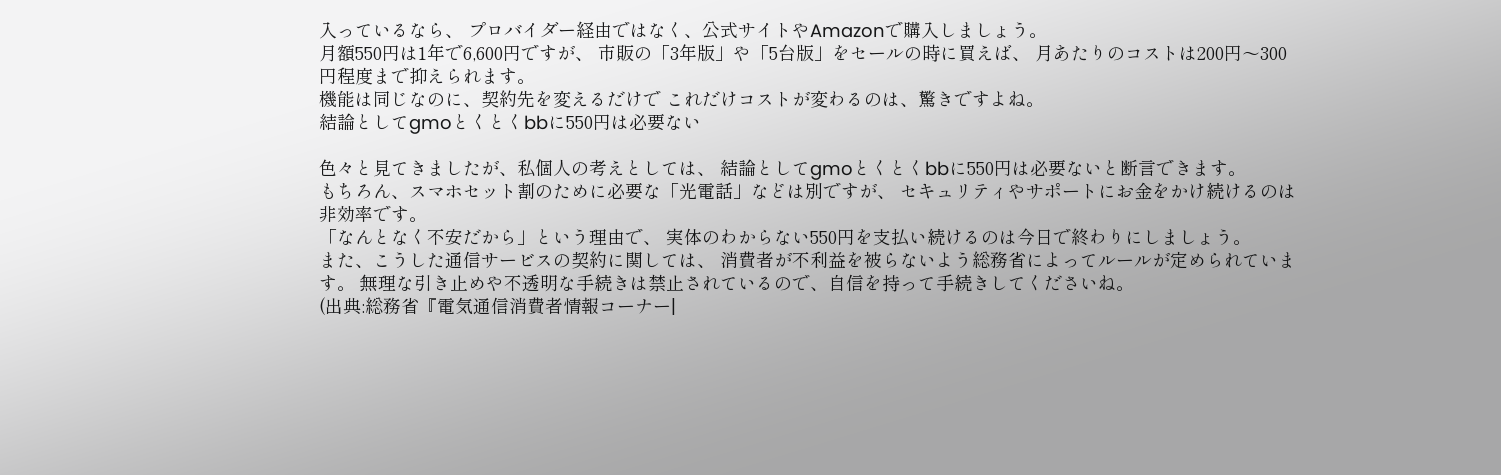入っているなら、 プロバイダー経由ではなく、公式サイトやAmazonで購入しましょう。
月額550円は1年で6,600円ですが、 市販の「3年版」や「5台版」をセールの時に買えば、 月あたりのコストは200円〜300円程度まで抑えられます。
機能は同じなのに、契約先を変えるだけで これだけコストが変わるのは、驚きですよね。
結論としてgmoとくとくbbに550円は必要ない

色々と見てきましたが、私個人の考えとしては、 結論としてgmoとくとくbbに550円は必要ないと断言できます。
もちろん、スマホセット割のために必要な「光電話」などは別ですが、 セキュリティやサポートにお金をかけ続けるのは非効率です。
「なんとなく不安だから」という理由で、 実体のわからない550円を支払い続けるのは今日で終わりにしましょう。
また、こうした通信サービスの契約に関しては、 消費者が不利益を被らないよう総務省によってルールが定められています。 無理な引き止めや不透明な手続きは禁止されているので、自信を持って手続きしてくださいね。
(出典:総務省『電気通信消費者情報コーナー|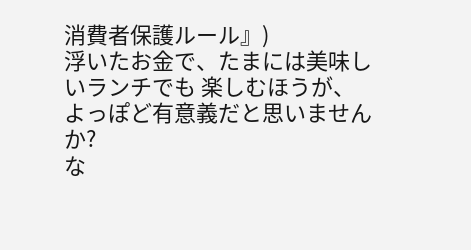消費者保護ルール』)
浮いたお金で、たまには美味しいランチでも 楽しむほうが、よっぽど有意義だと思いませんか?
な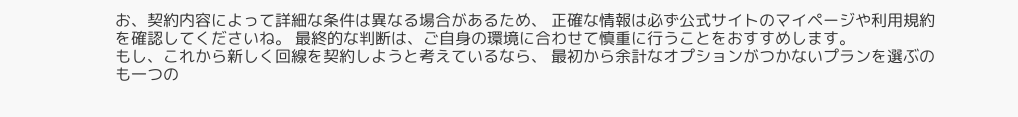お、契約内容によって詳細な条件は異なる場合があるため、 正確な情報は必ず公式サイトのマイページや利用規約を確認してくださいね。 最終的な判断は、ご自身の環境に合わせて慎重に行うことをおすすめします。
もし、これから新しく回線を契約しようと考えているなら、 最初から余計なオプションがつかないプランを選ぶのも一つの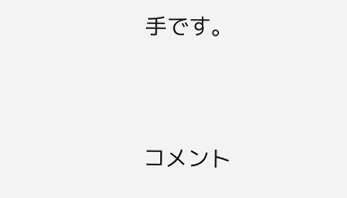手です。


コメント